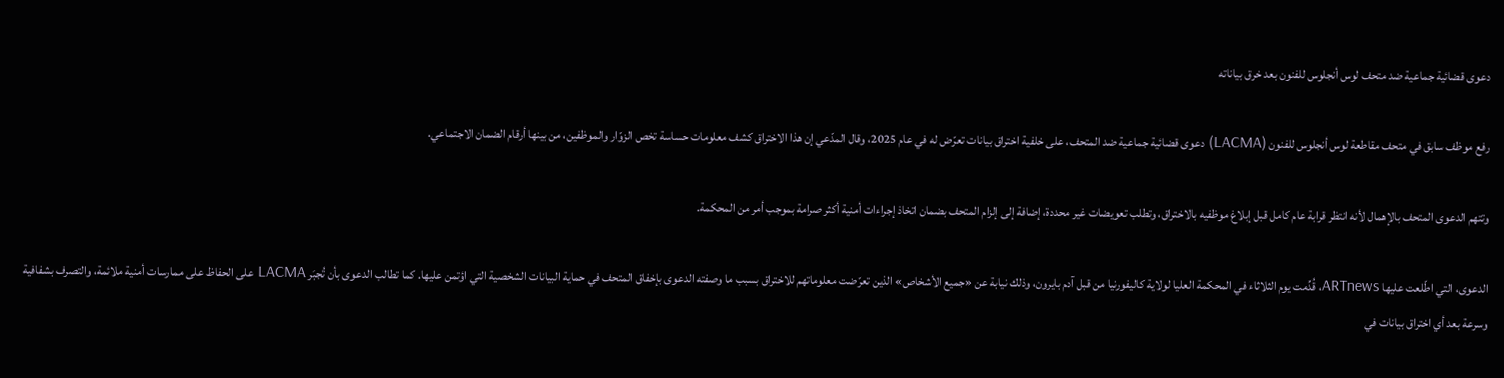دعوى قضائية جماعية ضد متحف لوس أنجلوس للفنون بعد خرق بياناته

رفع موظف سابق في متحف مقاطعة لوس أنجلوس للفنون (LACMA) دعوى قضائية جماعية ضد المتحف، على خلفية اختراق بيانات تعرّض له في عام 2025، وقال المدّعي إن هذا الاختراق كشف معلومات حساسة تخص الزوّار والموظفين، من بينها أرقام الضمان الاجتماعي.

وتتهم الدعوى المتحف بالإهمال لأنه انتظر قرابة عام كامل قبل إبلاغ موظفيه بالاختراق، وتطلب تعويضات غير محددة، إضافة إلى إلزام المتحف بضمان اتخاذ إجراءات أمنية أكثر صرامة بموجب أمر من المحكمة.

الدعوى، التي اطّلعت عليها ARTnews، قُدِّمت يوم الثلاثاء في المحكمة العليا لولاية كاليفورنيا من قبل آدم بايرون، وذلك نيابة عن «جميع الأشخاص» الذين تعرّضت معلوماتهم للاختراق بسبب ما وصفته الدعوى بإخفاق المتحف في حماية البيانات الشخصية التي اؤتمن عليها. كما تطالب الدعوى بأن تُجبَر LACMA على الحفاظ على ممارسات أمنية ملائمة، والتصرف بشفافية وسرعة بعد أي اختراق بيانات في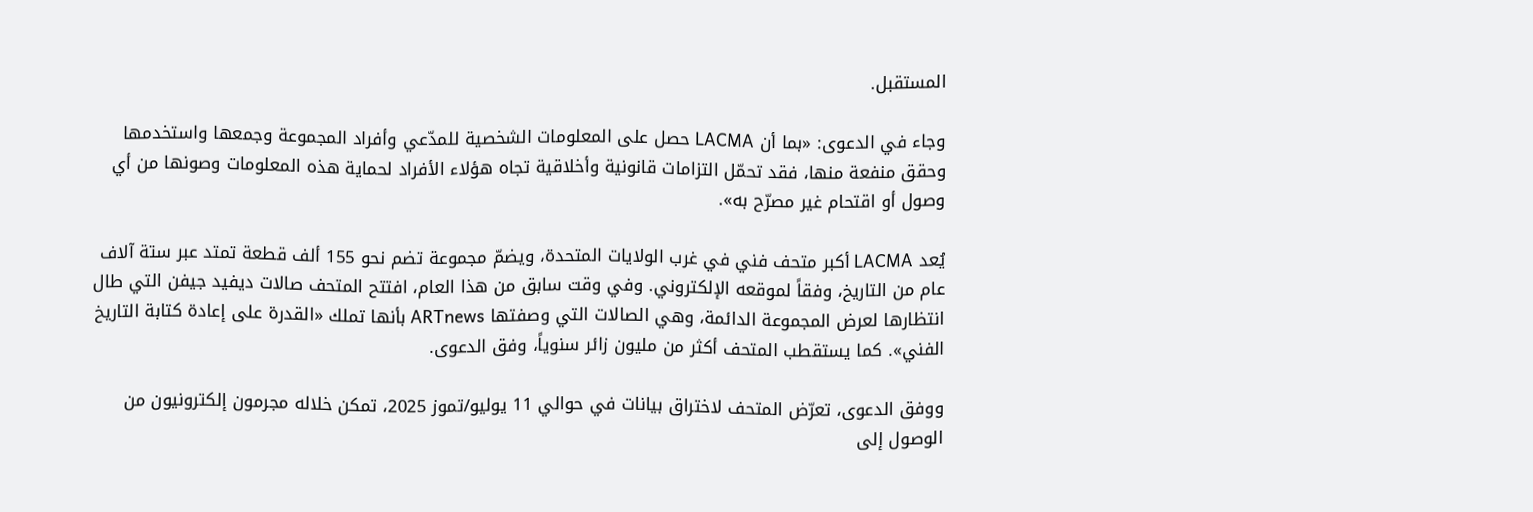المستقبل.

وجاء في الدعوى: «بما أن LACMA حصل على المعلومات الشخصية للمدّعي وأفراد المجموعة وجمعها واستخدمها وحقق منفعة منها، فقد تحمّل التزامات قانونية وأخلاقية تجاه هؤلاء الأفراد لحماية هذه المعلومات وصونها من أي وصول أو اقتحام غير مصرّح به».

يُعد LACMA أكبر متحف فني في غرب الولايات المتحدة، ويضمّ مجموعة تضم نحو 155 ألف قطعة تمتد عبر ستة آلاف عام من التاريخ، وفقاً لموقعه الإلكتروني. وفي وقت سابق من هذا العام، افتتح المتحف صالات ديفيد جيفن التي طال انتظارها لعرض المجموعة الدائمة، وهي الصالات التي وصفتها ARTnews بأنها تملك «القدرة على إعادة كتابة التاريخ الفني». كما يستقطب المتحف أكثر من مليون زائر سنوياً، وفق الدعوى.

ووفق الدعوى، تعرّض المتحف لاختراق بيانات في حوالي 11 يوليو/تموز 2025، تمكن خلاله مجرمون إلكترونيون من الوصول إلى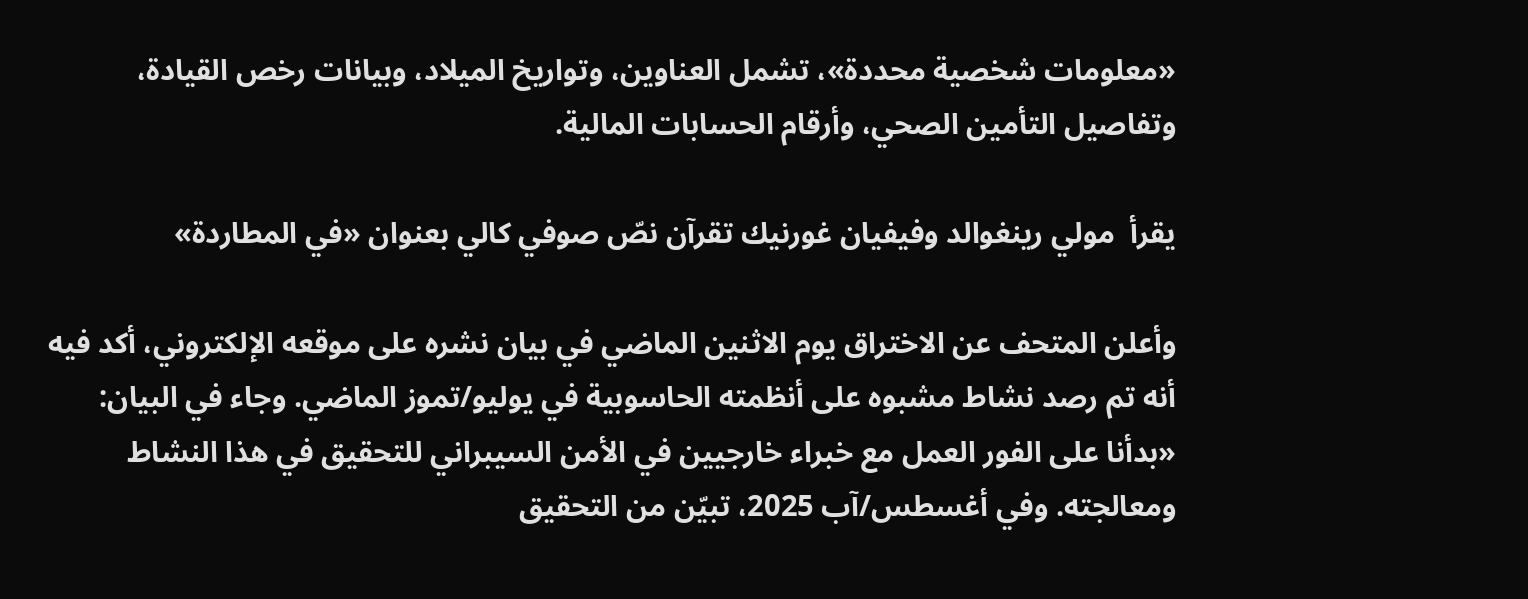«معلومات شخصية محددة»، تشمل العناوين، وتواريخ الميلاد، وبيانات رخص القيادة، وتفاصيل التأمين الصحي، وأرقام الحسابات المالية.

يقرأ  مولي رينغوالد وفيفيان غورنيك تقرآن نصّ صوفي كالي بعنوان «في المطاردة»

وأعلن المتحف عن الاختراق يوم الاثنين الماضي في بيان نشره على موقعه الإلكتروني، أكد فيه أنه تم رصد نشاط مشبوه على أنظمته الحاسوبية في يوليو/تموز الماضي. وجاء في البيان: «بدأنا على الفور العمل مع خبراء خارجيين في الأمن السيبراني للتحقيق في هذا النشاط ومعالجته. وفي أغسطس/آب 2025، تبيّن من التحقيق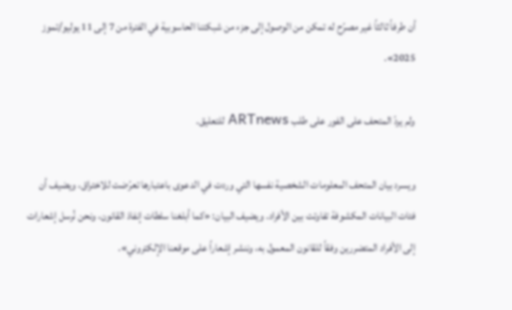أن طرفاً ثالثاً غير مصرّح له تمكن من الوصول إلى جزء من شبكتنا الحاسوبية في الفترة من 7 إلى 11 يوليو/تموز 2025».

ولم يردّ المتحف على الفور على طلب ARTnews للتعليق.

ويسرد بيان المتحف المعلومات الشخصية نفسها التي وردت في الدعوى باعتبارها تعرّضت للاختراق، ويضيف أن فئات البيانات المكشوفة تفاوتت بين الأفراد. ويضيف البيان: «كما أبلغنا سلطات إنفاذ القانون، ونحن نُرسل إشعارات إلى الأفراد المتضررين وفقاً للقانون المعمول به، وننشر إشعاراً على موقعنا الإلكتروني».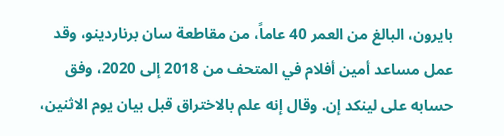بايرون، البالغ من العمر 40 عاماً، من مقاطعة سان برناردينو، وقد عمل مساعد أمين أفلام في المتحف من 2018 إلى 2020، وفق حسابه على لينكد إن. وقال إنه علم بالاختراق قبل بيان يوم الاثنين،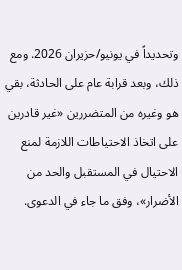وتحديداً في يونيو/حزيران 2026. ومع ذلك، وبعد قرابة عام على الحادثة، بقي هو وغيره من المتضررين «غير قادرين على اتخاذ الاحتياطات اللازمة لمنع الاحتيال في المستقبل والحد من الأضرار»، وفق ما جاء في الدعوى.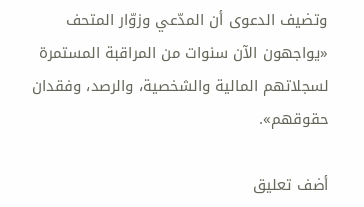وتضيف الدعوى أن المدّعي وزوّار المتحف «يواجهون الآن سنوات من المراقبة المستمرة لسجلاتهم المالية والشخصية، والرصد، وفقدان حقوقهم».

أضف تعليق